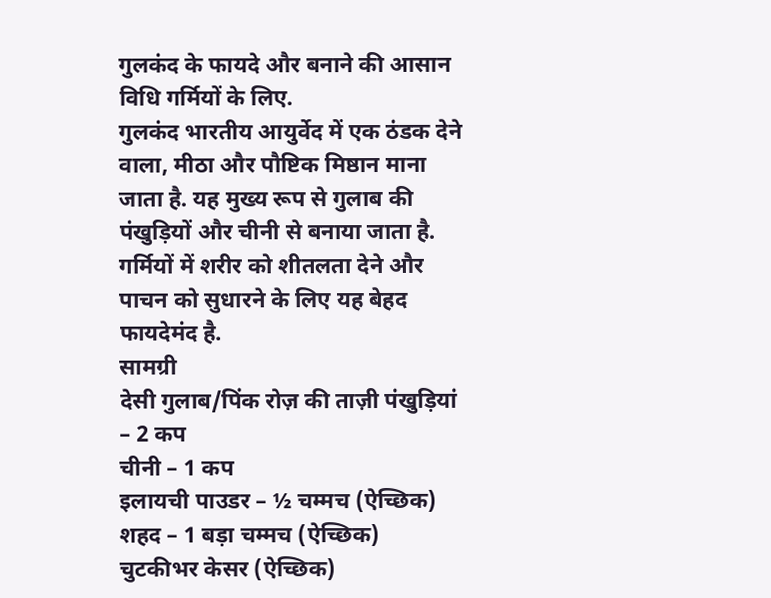गुलकंद के फायदे और बनाने की आसान विधि गर्मियों के लिए.
गुलकंद भारतीय आयुर्वेद में एक ठंडक देने वाला, मीठा और पौष्टिक मिष्ठान माना जाता है. यह मुख्य रूप से गुलाब की पंखुड़ियों और चीनी से बनाया जाता है. गर्मियों में शरीर को शीतलता देने और पाचन को सुधारने के लिए यह बेहद फायदेमंद है.
सामग्री
देसी गुलाब/पिंक रोज़ की ताज़ी पंखुड़ियां – 2 कप
चीनी – 1 कप
इलायची पाउडर – ½ चम्मच (ऐच्छिक)
शहद – 1 बड़ा चम्मच (ऐच्छिक)
चुटकीभर केसर (ऐच्छिक)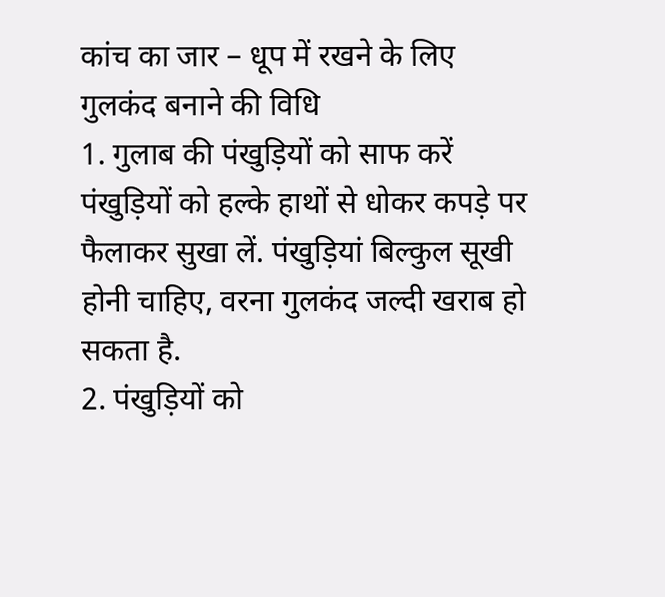कांच का जार – धूप में रखने के लिए
गुलकंद बनाने की विधि
1. गुलाब की पंखुड़ियों को साफ करें
पंखुड़ियों को हल्के हाथों से धोकर कपड़े पर फैलाकर सुखा लें. पंखुड़ियां बिल्कुल सूखी होनी चाहिए, वरना गुलकंद जल्दी खराब हो सकता है.
2. पंखुड़ियों को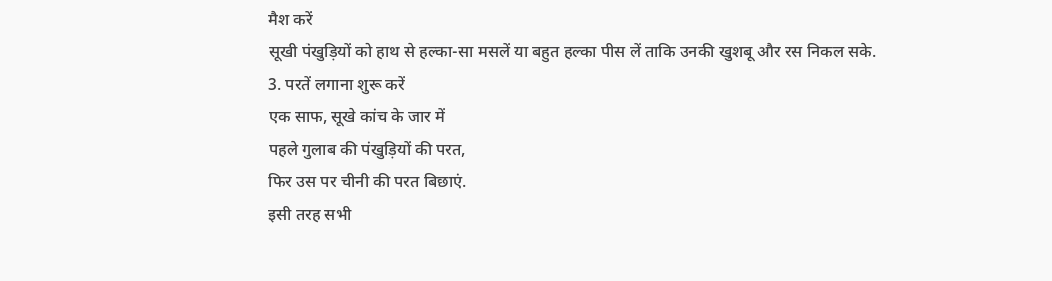मैश करें
सूखी पंखुड़ियों को हाथ से हल्का-सा मसलें या बहुत हल्का पीस लें ताकि उनकी खुशबू और रस निकल सके.
3. परतें लगाना शुरू करें
एक साफ, सूखे कांच के जार में
पहले गुलाब की पंखुड़ियों की परत,
फिर उस पर चीनी की परत बिछाएं.
इसी तरह सभी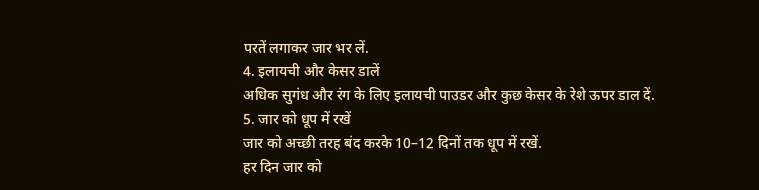परतें लगाकर जार भर लें.
4. इलायची और केसर डालें
अधिक सुगंध और रंग के लिए इलायची पाउडर और कुछ केसर के रेशे ऊपर डाल दें.
5. जार को धूप में रखें
जार को अच्छी तरह बंद करके 10–12 दिनों तक धूप में रखें.
हर दिन जार को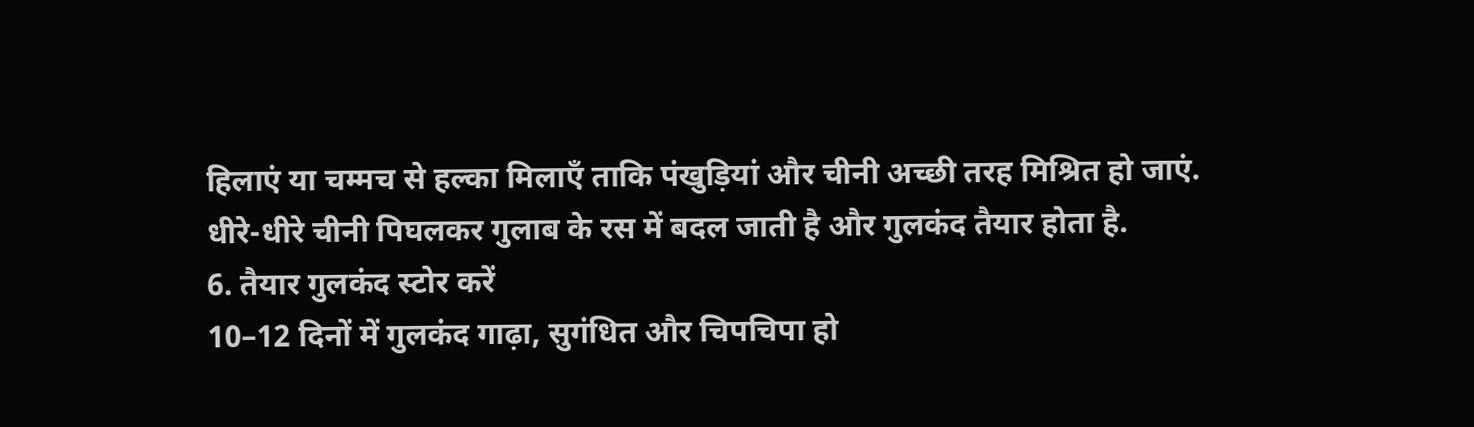हिलाएं या चम्मच से हल्का मिलाएँ ताकि पंखुड़ियां और चीनी अच्छी तरह मिश्रित हो जाएं.
धीरे-धीरे चीनी पिघलकर गुलाब के रस में बदल जाती है और गुलकंद तैयार होता है.
6. तैयार गुलकंद स्टोर करें
10–12 दिनों में गुलकंद गाढ़ा, सुगंधित और चिपचिपा हो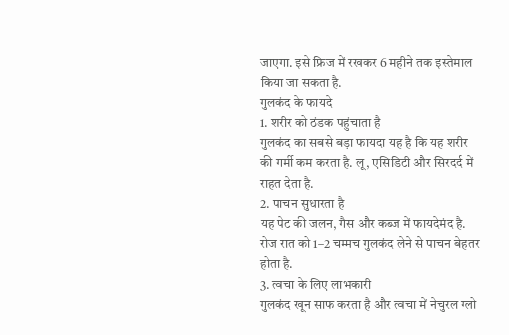जाएगा. इसे फ्रिज में रखकर 6 महीने तक इस्तेमाल किया जा सकता है.
गुलकंद के फायदे
1. शरीर को ठंडक पहुंचाता है
गुलकंद का सबसे बड़ा फायदा यह है कि यह शरीर की गर्मी कम करता है. लू, एसिडिटी और सिरदर्द में राहत देता है.
2. पाचन सुधारता है
यह पेट की जलन, गैस और कब्ज में फायदेमंद है. रोज रात को 1–2 चम्मच गुलकंद लेने से पाचन बेहतर होता है.
3. त्वचा के लिए लाभकारी
गुलकंद खून साफ करता है और त्वचा में नेचुरल ग्लो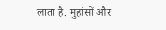लाता है. मुहांसों और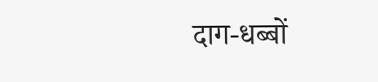दाग-धब्बों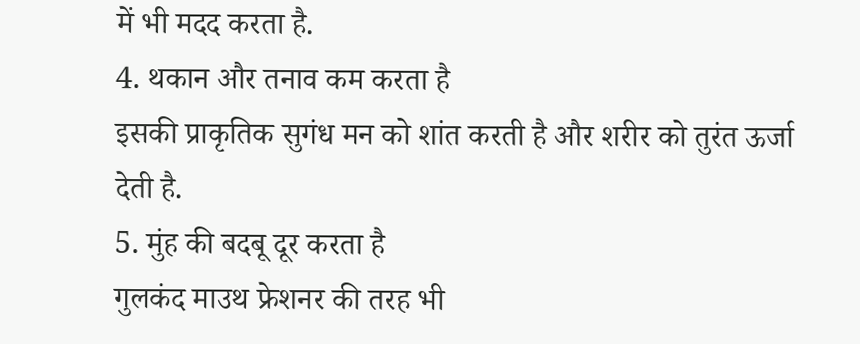में भी मदद करता है.
4. थकान और तनाव कम करता है
इसकी प्राकृतिक सुगंध मन को शांत करती है और शरीर को तुरंत ऊर्जा देती है.
5. मुंह की बदबू दूर करता है
गुलकंद माउथ फ्रेशनर की तरह भी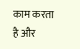काम करता है और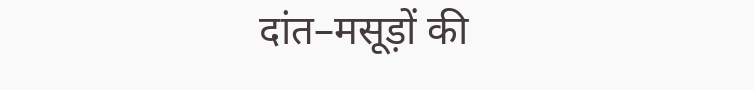दांत–मसूड़ों की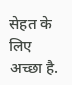सेहत के लिए अच्छा है.